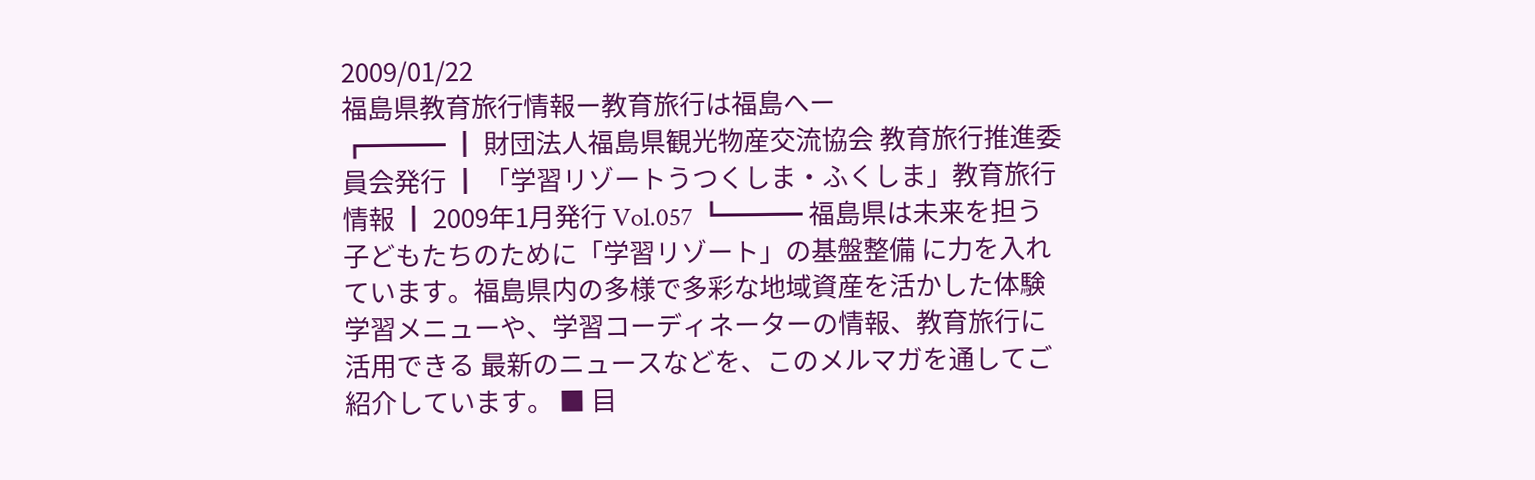2009/01/22
福島県教育旅行情報ー教育旅行は福島へー
┏━━━ ┃ 財団法人福島県観光物産交流協会 教育旅行推進委員会発行 ┃ 「学習リゾートうつくしま・ふくしま」教育旅行情報 ┃ 2009年1月発行 Vol.057 ┗━━━ 福島県は未来を担う子どもたちのために「学習リゾート」の基盤整備 に力を入れています。福島県内の多様で多彩な地域資産を活かした体験 学習メニューや、学習コーディネーターの情報、教育旅行に活用できる 最新のニュースなどを、このメルマガを通してご紹介しています。 ■ 目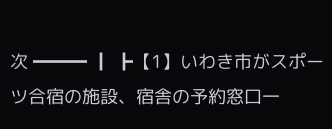次 ━━━ ┃ ┣【1】いわき市がスポーツ合宿の施設、宿舎の予約窓口一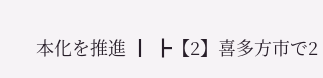本化を推進 ┃ ┣【2】喜多方市で2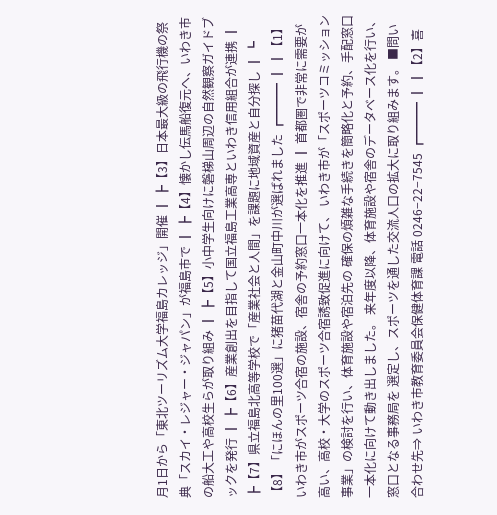月1日から「東北ツーリズム大学福島カレッジ」開催 ┃ ┣【3】日本最大級の飛行機の祭典「スカイ・レジャー・ジャパン」が福島市で ┃ ┣【4】懐かし伝馬船復元へ、いわき市の船大工や高校生らが取り組み ┃ ┣【5】小中学生向けに磐梯山周辺の自然観察ガイドブックを発行 ┃ ┣【6】産業創出を目指して国立福島工業高専といわき信用組合が連携 ┃ ┣【7】県立福島北高等学校で「産業社会と人間」を課題に地域資産と自分探し ┃ ┗【8】「にほんの里100選」に猪苗代湖と金山町中川が選ばれました ┏━━━ ┃ ┃【1】いわき市がスポーツ合宿の施設、宿舎の予約窓口一本化を推進 ┃ 首都圏で非常に需要が高い、高校・大学のスポーツ合宿誘致促進に向けて、 いわき市が「スポーツコミッション事業」の検討を行い、体育施設や宿泊先の 確保の煩雑な手続きを簡略化と予約、手配窓口一本化に向けて動き出しました。 来年度以降、体育施設や宿舎のデータベース化を行い、窓口となる事務局を 選定し、スポーツを通した交流人口の拡大に取り組みます。 ■問い合わせ先⇒ いわき市教育委員会保健体育課 電話 0246−22−7545 ┏━━━ ┃ ┃【2】喜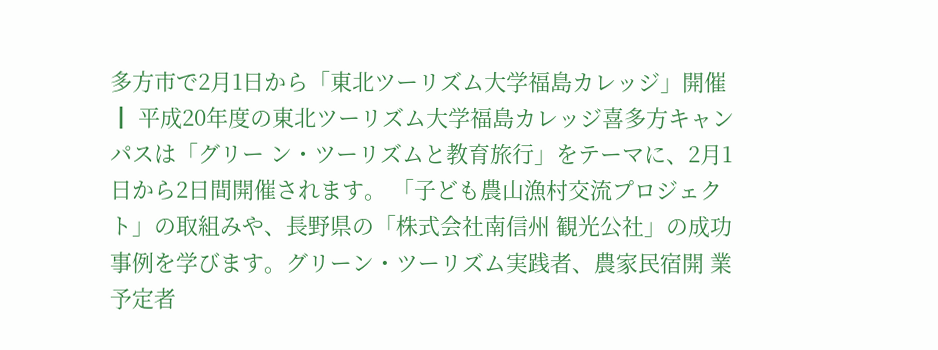多方市で2月1日から「東北ツーリズム大学福島カレッジ」開催 ┃ 平成20年度の東北ツーリズム大学福島カレッジ喜多方キャンパスは「グリー ン・ツーリズムと教育旅行」をテーマに、2月1日から2日間開催されます。 「子ども農山漁村交流プロジェクト」の取組みや、長野県の「株式会社南信州 観光公社」の成功事例を学びます。グリーン・ツーリズム実践者、農家民宿開 業予定者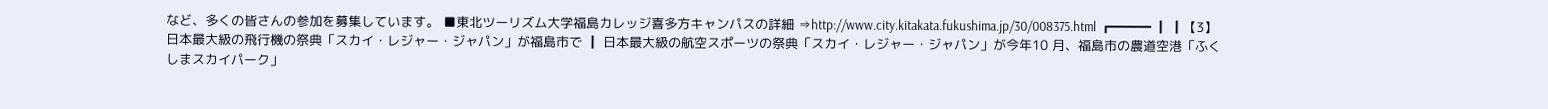など、多くの皆さんの参加を募集しています。 ■東北ツーリズム大学福島カレッジ喜多方キャンパスの詳細 ⇒http://www.city.kitakata.fukushima.jp/30/008375.html ┏━━━ ┃ ┃【3】日本最大級の飛行機の祭典「スカイ・レジャー・ジャパン」が福島市で ┃ 日本最大級の航空スポーツの祭典「スカイ・レジャー・ジャパン」が今年10 月、福島市の農道空港「ふくしまスカイパーク」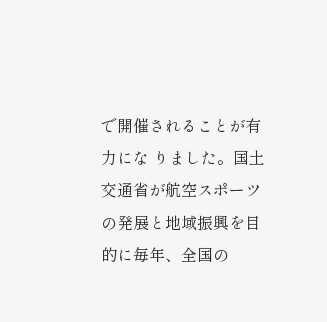で開催されることが有力にな りました。国土交通省が航空スポーツの発展と地域振興を目的に毎年、全国の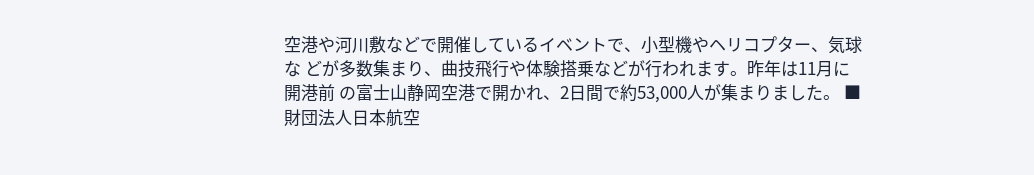空港や河川敷などで開催しているイベントで、小型機やヘリコプター、気球な どが多数集まり、曲技飛行や体験搭乗などが行われます。昨年は11月に開港前 の富士山静岡空港で開かれ、2日間で約53,000人が集まりました。 ■財団法人日本航空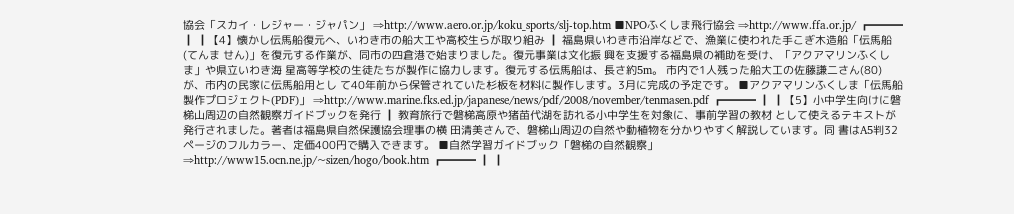協会「スカイ・レジャー・ジャパン」 ⇒http://www.aero.or.jp/koku_sports/slj-top.htm ■NPOふくしま飛行協会 ⇒http://www.ffa.or.jp/ ┏━━━ ┃ ┃【4】懐かし伝馬船復元へ、いわき市の船大工や高校生らが取り組み ┃ 福島県いわき市沿岸などで、漁業に使われた手こぎ木造船「伝馬船(てんま せん)」を復元する作業が、同市の四倉港で始まりました。復元事業は文化振 興を支援する福島県の補助を受け、「アクアマリンふくしま」や県立いわき海 星高等学校の生徒たちが製作に協力します。復元する伝馬船は、長さ約5m。 市内で1人残った船大工の佐藤謙二さん(80)が、市内の民家に伝馬船用とし て40年前から保管されていた杉板を材料に製作します。3月に完成の予定です。 ■アクアマリンふくしま「伝馬船製作プロジェクト(PDF)」 ⇒http://www.marine.fks.ed.jp/japanese/news/pdf/2008/november/tenmasen.pdf ┏━━━ ┃ ┃【5】小中学生向けに磐梯山周辺の自然観察ガイドブックを発行 ┃ 教育旅行で磐梯高原や猪苗代湖を訪れる小中学生を対象に、事前学習の教材 として使えるテキストが発行されました。著者は福島県自然保護協会理事の横 田清美さんで、磐梯山周辺の自然や動植物を分かりやすく解説しています。同 書はA5判32ページのフルカラー、定価400円で購入できます。 ■自然学習ガイドブック「磐梯の自然観察」 ⇒http://www15.ocn.ne.jp/~sizen/hogo/book.htm ┏━━━ ┃ ┃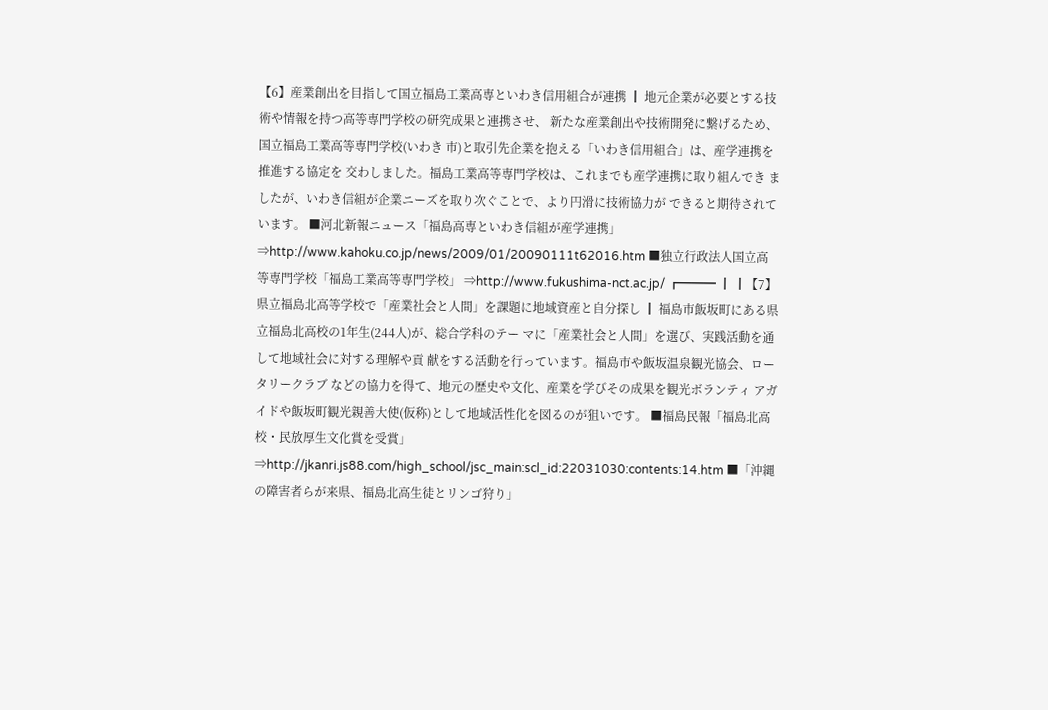【6】産業創出を目指して国立福島工業高専といわき信用組合が連携 ┃ 地元企業が必要とする技術や情報を持つ高等専門学校の研究成果と連携させ、 新たな産業創出や技術開発に繋げるため、国立福島工業高等専門学校(いわき 市)と取引先企業を抱える「いわき信用組合」は、産学連携を推進する協定を 交わしました。福島工業高等専門学校は、これまでも産学連携に取り組んでき ましたが、いわき信組が企業ニーズを取り次ぐことで、より円滑に技術協力が できると期待されています。 ■河北新報ニュース「福島高専といわき信組が産学連携」 ⇒http://www.kahoku.co.jp/news/2009/01/20090111t62016.htm ■独立行政法人国立高等専門学校「福島工業高等専門学校」 ⇒http://www.fukushima-nct.ac.jp/ ┏━━━ ┃ ┃【7】県立福島北高等学校で「産業社会と人間」を課題に地域資産と自分探し ┃ 福島市飯坂町にある県立福島北高校の1年生(244人)が、総合学科のテー マに「産業社会と人間」を選び、実践活動を通して地域社会に対する理解や貢 献をする活動を行っています。福島市や飯坂温泉観光協会、ロータリークラブ などの協力を得て、地元の歴史や文化、産業を学びその成果を観光ボランティ アガイドや飯坂町観光親善大使(仮称)として地域活性化を図るのが狙いです。 ■福島民報「福島北高校・民放厚生文化賞を受賞」 ⇒http://jkanri.js88.com/high_school/jsc_main:scl_id:22031030:contents:14.htm ■「沖縄の障害者らが来県、福島北高生徒とリンゴ狩り」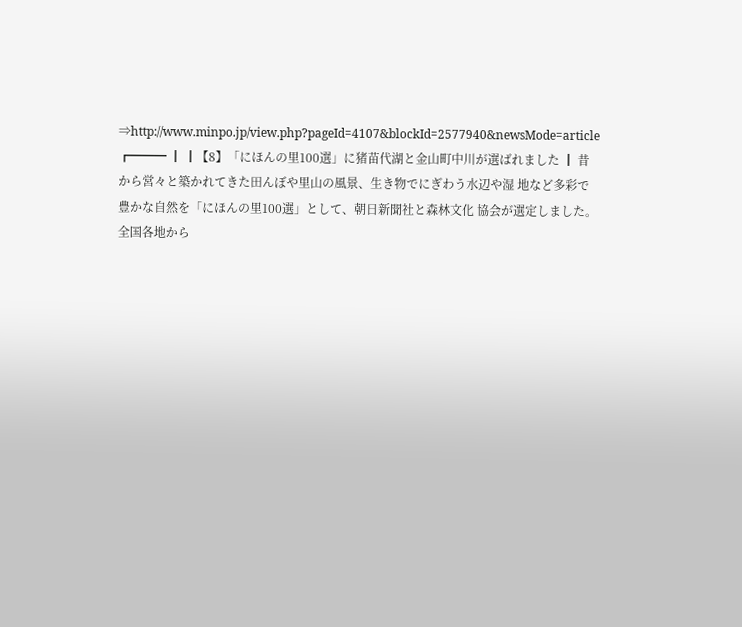⇒http://www.minpo.jp/view.php?pageId=4107&blockId=2577940&newsMode=article ┏━━━ ┃ ┃【8】「にほんの里100選」に猪苗代湖と金山町中川が選ばれました ┃ 昔から営々と築かれてきた田んぼや里山の風景、生き物でにぎわう水辺や湿 地など多彩で豊かな自然を「にほんの里100選」として、朝日新聞社と森林文化 協会が選定しました。全国各地から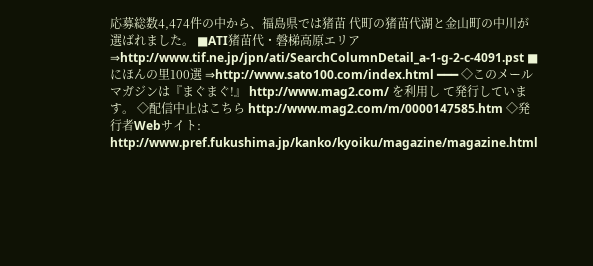応募総数4,474件の中から、福島県では猪苗 代町の猪苗代湖と金山町の中川が選ばれました。 ■ATI猪苗代・磐梯高原エリア ⇒http://www.tif.ne.jp/jpn/ati/SearchColumnDetail_a-1-g-2-c-4091.pst ■にほんの里100選 ⇒http://www.sato100.com/index.html ━━━ ◇このメールマガジンは『まぐまぐ!』 http://www.mag2.com/ を利用し て発行しています。 ◇配信中止はこちら http://www.mag2.com/m/0000147585.htm ◇発行者Webサイト: http://www.pref.fukushima.jp/kanko/kyoiku/magazine/magazine.html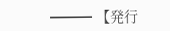━━━ 【発行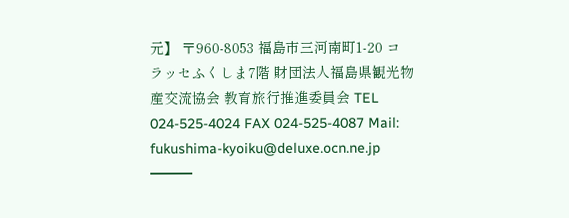元】 〒960-8053 福島市三河南町1-20 コラッセふくしま7階 財団法人福島県観光物産交流協会 教育旅行推進委員会 TEL 024-525-4024 FAX 024-525-4087 Mail: fukushima-kyoiku@deluxe.ocn.ne.jp ━━━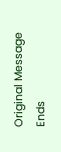Original Message Ends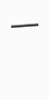━━━